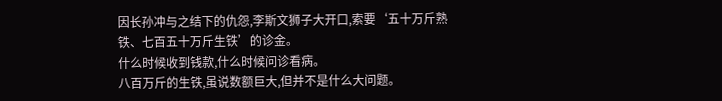因长孙冲与之结下的仇怨,李斯文狮子大开口,索要‘五十万斤熟铁、七百五十万斤生铁’的诊金。
什么时候收到钱款,什么时候问诊看病。
八百万斤的生铁,虽说数额巨大,但并不是什么大问题。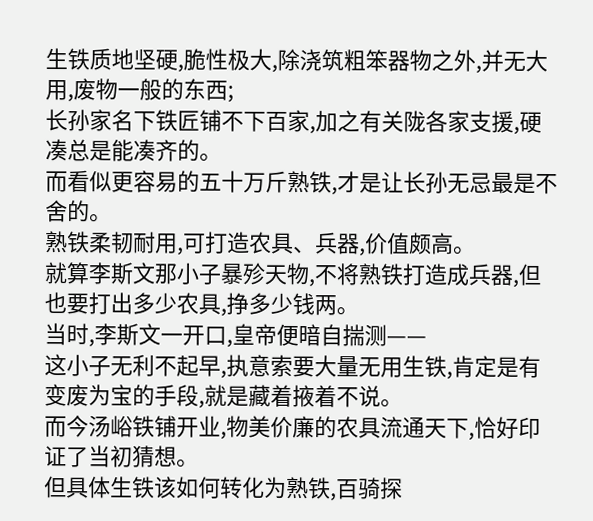生铁质地坚硬,脆性极大,除浇筑粗笨器物之外,并无大用,废物一般的东西;
长孙家名下铁匠铺不下百家,加之有关陇各家支援,硬凑总是能凑齐的。
而看似更容易的五十万斤熟铁,才是让长孙无忌最是不舍的。
熟铁柔韧耐用,可打造农具、兵器,价值颇高。
就算李斯文那小子暴殄天物,不将熟铁打造成兵器,但也要打出多少农具,挣多少钱两。
当时,李斯文一开口,皇帝便暗自揣测——
这小子无利不起早,执意索要大量无用生铁,肯定是有变废为宝的手段,就是藏着掖着不说。
而今汤峪铁铺开业,物美价廉的农具流通天下,恰好印证了当初猜想。
但具体生铁该如何转化为熟铁,百骑探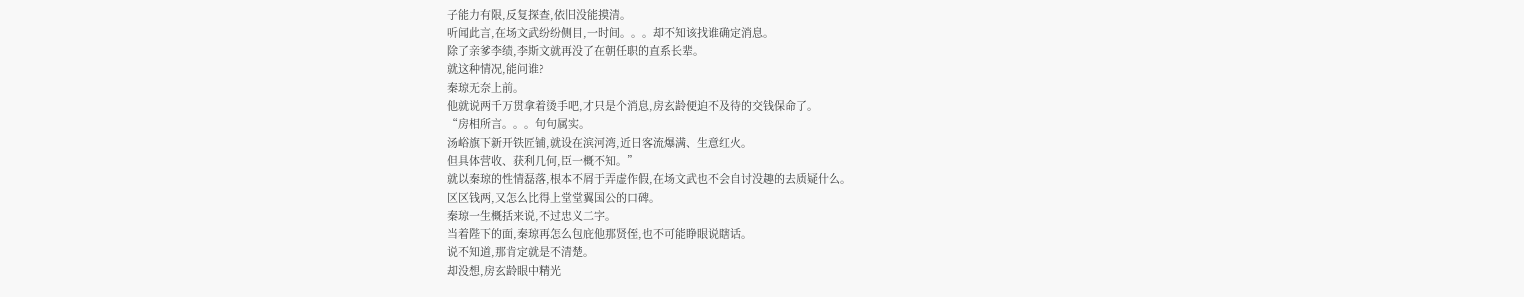子能力有限,反复探查,依旧没能摸清。
听闻此言,在场文武纷纷侧目,一时间。。。却不知该找谁确定消息。
除了亲爹李绩,李斯文就再没了在朝任职的直系长辈。
就这种情况,能问谁?
秦琼无奈上前。
他就说两千万贯拿着烫手吧,才只是个消息,房玄龄便迫不及待的交钱保命了。
“房相所言。。。句句属实。
汤峪旗下新开铁匠铺,就设在滨河湾,近日客流爆满、生意红火。
但具体营收、获利几何,臣一概不知。”
就以秦琼的性情磊落,根本不屑于弄虚作假,在场文武也不会自讨没趣的去质疑什么。
区区钱两,又怎么比得上堂堂翼国公的口碑。
秦琼一生概括来说,不过忠义二字。
当着陛下的面,秦琼再怎么包庇他那贤侄,也不可能睁眼说瞎话。
说不知道,那肯定就是不清楚。
却没想,房玄龄眼中精光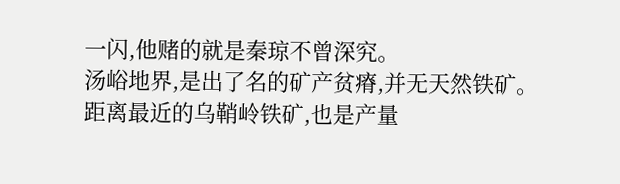一闪,他赌的就是秦琼不曾深究。
汤峪地界,是出了名的矿产贫瘠,并无天然铁矿。
距离最近的乌鞘岭铁矿,也是产量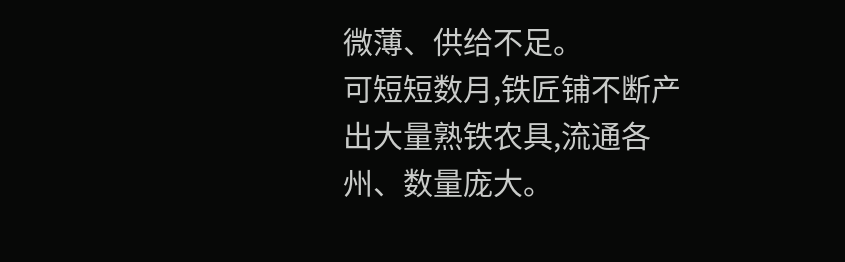微薄、供给不足。
可短短数月,铁匠铺不断产出大量熟铁农具,流通各州、数量庞大。